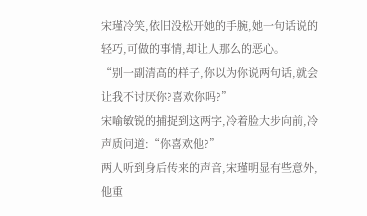宋瑾冷笑,依旧没松开她的手腕,她一句话说的轻巧,可做的事情,却让人那么的恶心。
“别一副清高的样子,你以为你说两句话,就会让我不讨厌你?喜欢你吗?”
宋喻敏锐的捕捉到这两字,冷着脸大步向前,冷声质问道:“你喜欢他?”
两人听到身后传来的声音,宋瑾明显有些意外,他重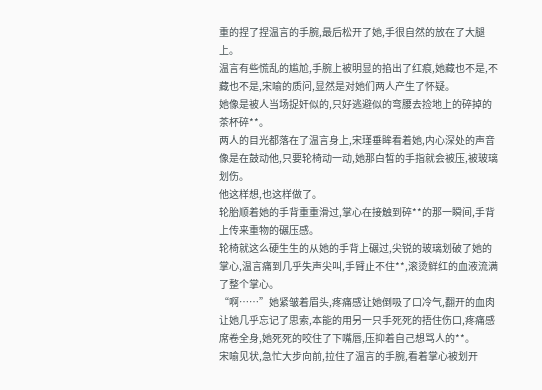重的捏了捏温言的手腕,最后松开了她,手很自然的放在了大腿上。
温言有些慌乱的尴尬,手腕上被明显的掐出了红痕,她藏也不是,不藏也不是,宋喻的质问,显然是对她们两人产生了怀疑。
她像是被人当场捉奸似的,只好逃避似的弯腰去捡地上的碎掉的茶杯碎**。
两人的目光都落在了温言身上,宋瑾垂眸看着她,内心深处的声音像是在鼓动他,只要轮椅动一动,她那白皙的手指就会被压,被玻璃划伤。
他这样想,也这样做了。
轮胎顺着她的手背重重滑过,掌心在接触到碎**的那一瞬间,手背上传来重物的碾压感。
轮椅就这么硬生生的从她的手背上碾过,尖锐的玻璃划破了她的掌心,温言痛到几乎失声尖叫,手臂止不住**,滚烫鲜红的血液流满了整个掌心。
“啊……”她紧皱着眉头,疼痛感让她倒吸了口冷气,翻开的血肉让她几乎忘记了思索,本能的用另一只手死死的捂住伤口,疼痛感席卷全身,她死死的咬住了下嘴唇,压抑着自己想骂人的**。
宋喻见状,急忙大步向前,拉住了温言的手腕,看着掌心被划开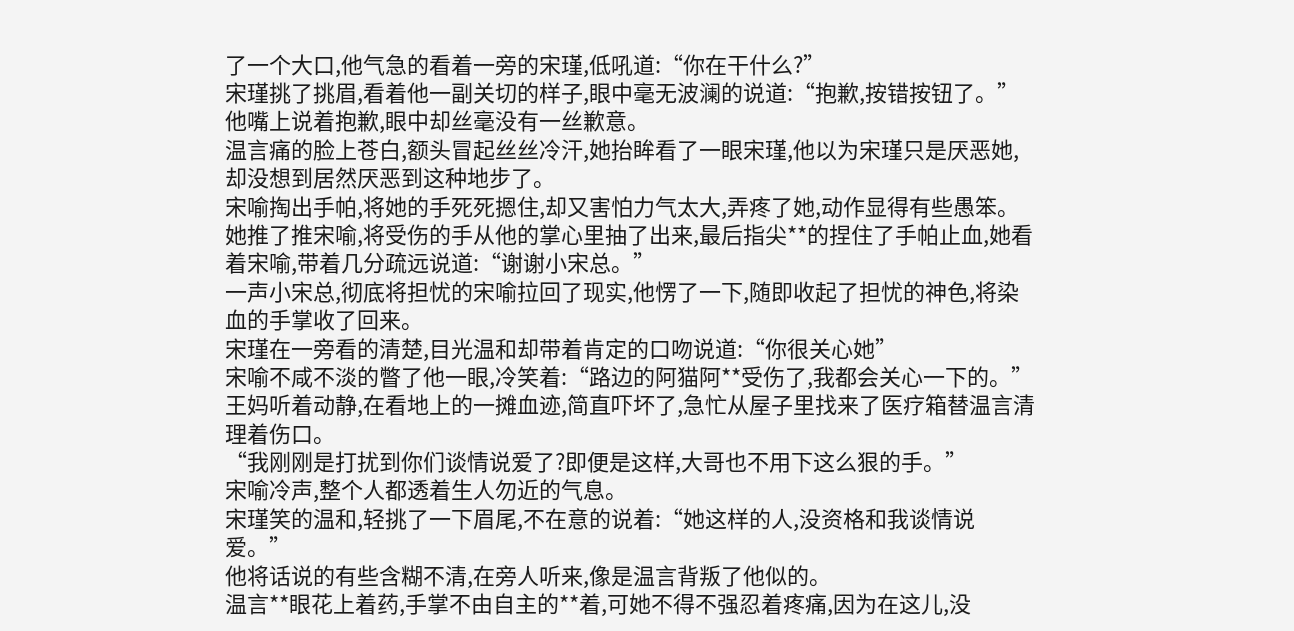了一个大口,他气急的看着一旁的宋瑾,低吼道:“你在干什么?”
宋瑾挑了挑眉,看着他一副关切的样子,眼中毫无波澜的说道:“抱歉,按错按钮了。”
他嘴上说着抱歉,眼中却丝毫没有一丝歉意。
温言痛的脸上苍白,额头冒起丝丝冷汗,她抬眸看了一眼宋瑾,他以为宋瑾只是厌恶她,却没想到居然厌恶到这种地步了。
宋喻掏出手帕,将她的手死死摁住,却又害怕力气太大,弄疼了她,动作显得有些愚笨。
她推了推宋喻,将受伤的手从他的掌心里抽了出来,最后指尖**的捏住了手帕止血,她看着宋喻,带着几分疏远说道:“谢谢小宋总。”
一声小宋总,彻底将担忧的宋喻拉回了现实,他愣了一下,随即收起了担忧的神色,将染血的手掌收了回来。
宋瑾在一旁看的清楚,目光温和却带着肯定的口吻说道:“你很关心她”
宋喻不咸不淡的瞥了他一眼,冷笑着:“路边的阿猫阿**受伤了,我都会关心一下的。”
王妈听着动静,在看地上的一摊血迹,简直吓坏了,急忙从屋子里找来了医疗箱替温言清理着伤口。
“我刚刚是打扰到你们谈情说爱了?即便是这样,大哥也不用下这么狠的手。”
宋喻冷声,整个人都透着生人勿近的气息。
宋瑾笑的温和,轻挑了一下眉尾,不在意的说着:“她这样的人,没资格和我谈情说爱。”
他将话说的有些含糊不清,在旁人听来,像是温言背叛了他似的。
温言**眼花上着药,手掌不由自主的**着,可她不得不强忍着疼痛,因为在这儿,没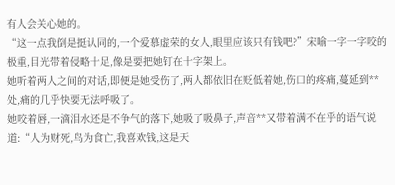有人会关心她的。
“这一点我倒是挺认同的,一个爱慕虚荣的女人,眼里应该只有钱吧?”宋喻一字一字咬的极重,目光带着侵略十足,像是要把她钉在十字架上。
她听着两人之间的对话,即便是她受伤了,两人都依旧在贬低着她,伤口的疼痛,蔓延到**处,痛的几乎快要无法呼吸了。
她咬着唇,一滴泪水还是不争气的落下,她吸了吸鼻子,声音**又带着满不在乎的语气说道:“人为财死,鸟为食亡,我喜欢钱,这是天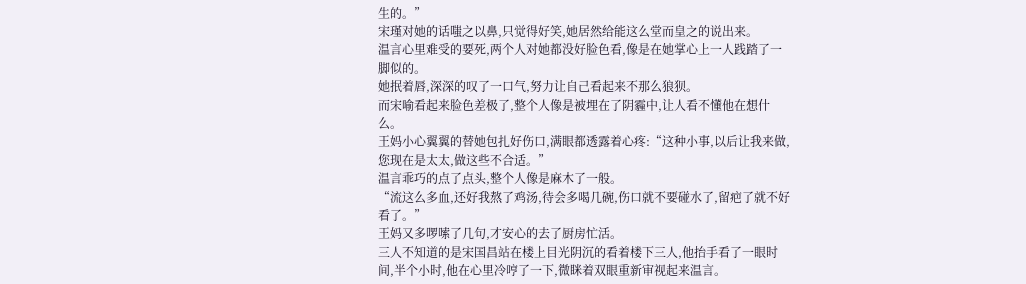生的。”
宋瑾对她的话嗤之以鼻,只觉得好笑,她居然给能这么堂而皇之的说出来。
温言心里难受的要死,两个人对她都没好脸色看,像是在她掌心上一人践踏了一脚似的。
她抿着唇,深深的叹了一口气,努力让自己看起来不那么狼狈。
而宋喻看起来脸色差极了,整个人像是被埋在了阴霾中,让人看不懂他在想什么。
王妈小心翼翼的替她包扎好伤口,满眼都透露着心疼:“这种小事,以后让我来做,您现在是太太,做这些不合适。”
温言乖巧的点了点头,整个人像是麻木了一般。
“流这么多血,还好我熬了鸡汤,待会多喝几碗,伤口就不要碰水了,留疤了就不好看了。”
王妈又多啰嗦了几句,才安心的去了厨房忙活。
三人不知道的是宋国昌站在楼上目光阴沉的看着楼下三人,他抬手看了一眼时间,半个小时,他在心里冷哼了一下,微眯着双眼重新审视起来温言。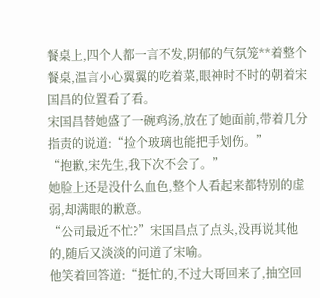餐桌上,四个人都一言不发,阴郁的气氛笼**着整个餐桌,温言小心翼翼的吃着菜,眼神时不时的朝着宋国昌的位置看了看。
宋国昌替她盛了一碗鸡汤,放在了她面前,带着几分指责的说道:“捡个玻璃也能把手划伤。”
“抱歉,宋先生,我下次不会了。”
她脸上还是没什么血色,整个人看起来都特别的虚弱,却满眼的歉意。
“公司最近不忙?”宋国昌点了点头,没再说其他的,随后又淡淡的问道了宋喻。
他笑着回答道:“挺忙的,不过大哥回来了,抽空回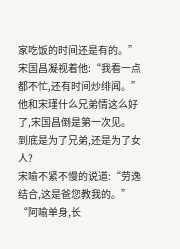家吃饭的时间还是有的。”
宋国昌凝视着他:“我看一点都不忙,还有时间炒绯闻。”
他和宋瑾什么兄弟情这么好了,宋国昌倒是第一次见。
到底是为了兄弟,还是为了女人?
宋喻不紧不慢的说道:“劳逸结合,这是爸您教我的。”
“阿喻单身,长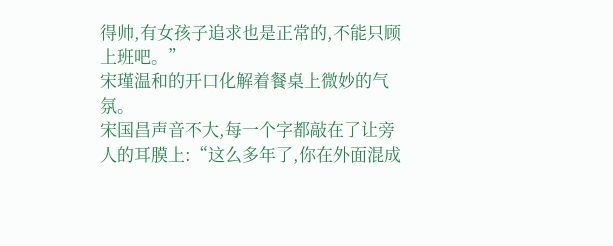得帅,有女孩子追求也是正常的,不能只顾上班吧。”
宋瑾温和的开口化解着餐桌上微妙的气氛。
宋国昌声音不大,每一个字都敲在了让旁人的耳膜上:“这么多年了,你在外面混成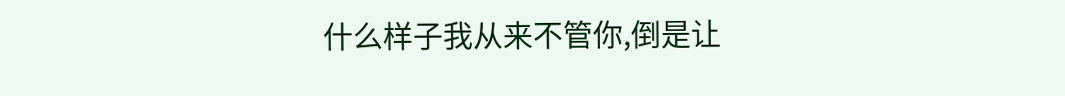什么样子我从来不管你,倒是让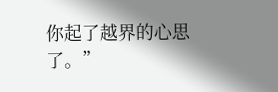你起了越界的心思了。”